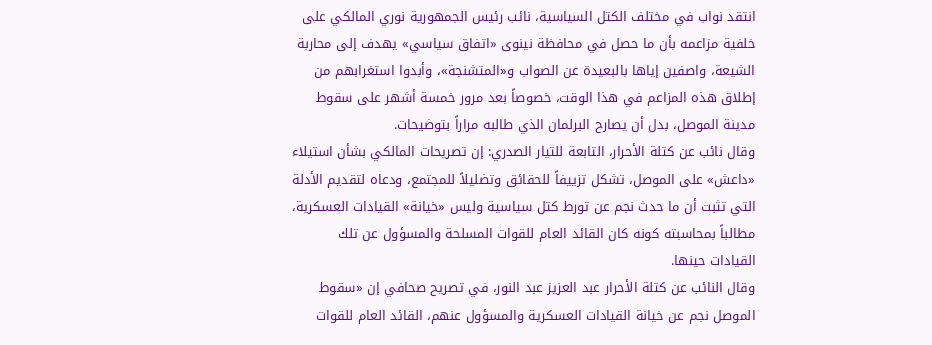انتقد نواب في مختلف الكتل السياسية، نائب رئيس الجمهورية نوري المالكي على خلفية مزاعمه بأن ما حصل في محافظة نينوى «اتفاق سياسي» يهدف إلى محاربة الشيعة، واصفين إياها بالبعيدة عن الصواب و«المتشنجة»، وأبدوا استغرابهم من إطلاق هذه المزاعم في هذا الوقت، خصوصاً بعد مرور خمسة أشهر على سقوط مدينة الموصل، بدل أن يصارح البرلمان الذي طالبه مراراً بتوضيحات.
وقال نائب عن كتلة الأحرار، التابعة للتيار الصدري: إن تصريحات المالكي بشأن استيلاء «داعش» على الموصل، تشكل تزييفاً للحقائق وتضليلاً للمجتمع، ودعاه لتقديم الأدلة التي تثبت أن ما حدث نجم عن تورط كتل سياسية وليس «خيانة» القيادات العسكرية، مطالباً بمحاسبته كونه كان القائد العام للقوات المسلحة والمسؤول عن تلك القيادات حينها.
وقال النائب عن كتلة الأحرار عبد العزيز عبد النور، في تصريح صحافي إن «سقوط الموصل نجم عن خيانة القيادات العسكرية والمسؤول عنهم، القائد العام للقوات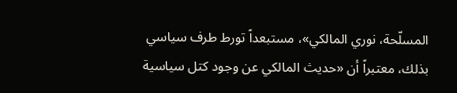المسلّحة، نوري المالكي»، مستبعداً تورط طرف سياسي بذلك، معتبراً أن «حديث المالكي عن وجود كتل سياسية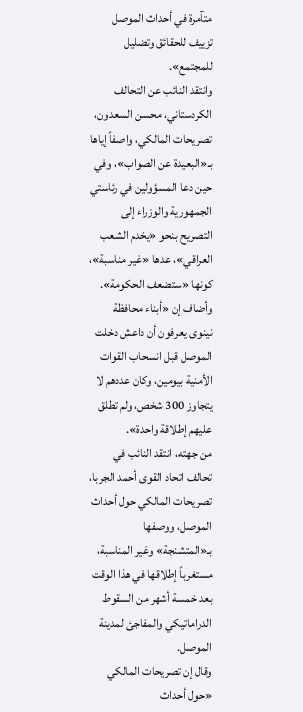متآمرة في أحداث الموصل تزييف للحقائق وتضليل للمجتمع».
وانتقد النائب عن التحالف الكردستاني، محسن السعدون، تصريحات المالكي، واصفاً إياها بـ«البعيدة عن الصواب»، وفي حين دعا المسؤولين في رئاستي الجمهورية والوزراء إلى التصريح بنحو «يخدم الشعب العراقي»، عدها «غير مناسبة»، كونها «ستضعف الحكومة».
وأضاف إن «أبناء محافظة نينوى يعرفون أن داعش دخلت الموصل قبل انسحاب القوات الأمنية بيومين، وكان عددهم لا يتجاوز 300 شخص، ولم تطلق عليهم إطلاقة واحدة».
من جهته، انتقد النائب في تحالف اتحاد القوى أحمد الجربا، تصريحات المالكي حول أحداث الموصل، ووصفها بـ«المتشنجة» وغير المناسبة، مستغرباً إطلاقها في هذا الوقت بعد خمسة أشهر من السقوط الدراماتيكي والمفاجئ لمدينة الموصل.
وقال إن تصريحات المالكي «حول أحداث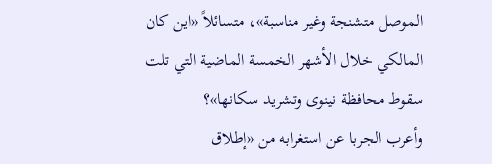الموصل متشنجة وغير مناسبة»، متسائلاً «اين كان المالكي خلال الأشهر الخمسة الماضية التي تلت سقوط محافظة نينوى وتشريد سكانها»؟
وأعرب الجربا عن استغرابه من «إطلاق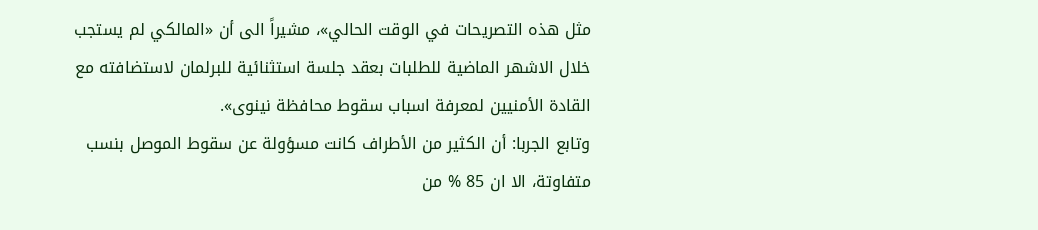مثل هذه التصريحات في الوقت الحالي»، مشيراً الى أن «المالكي لم يستجب خلال الاشهر الماضية للطلبات بعقد جلسة استثنائية للبرلمان لاستضافته مع القادة الأمنيين لمعرفة اسباب سقوط محافظة نينوى».
وتابع الجربا: أن الكثير من الأطراف كانت مسؤولة عن سقوط الموصل بنسب متفاوتة، الا ان 85 % من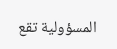المسؤولية تقع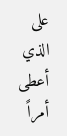على الذي أعطى أمراً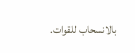بالانسحاب للقوات.